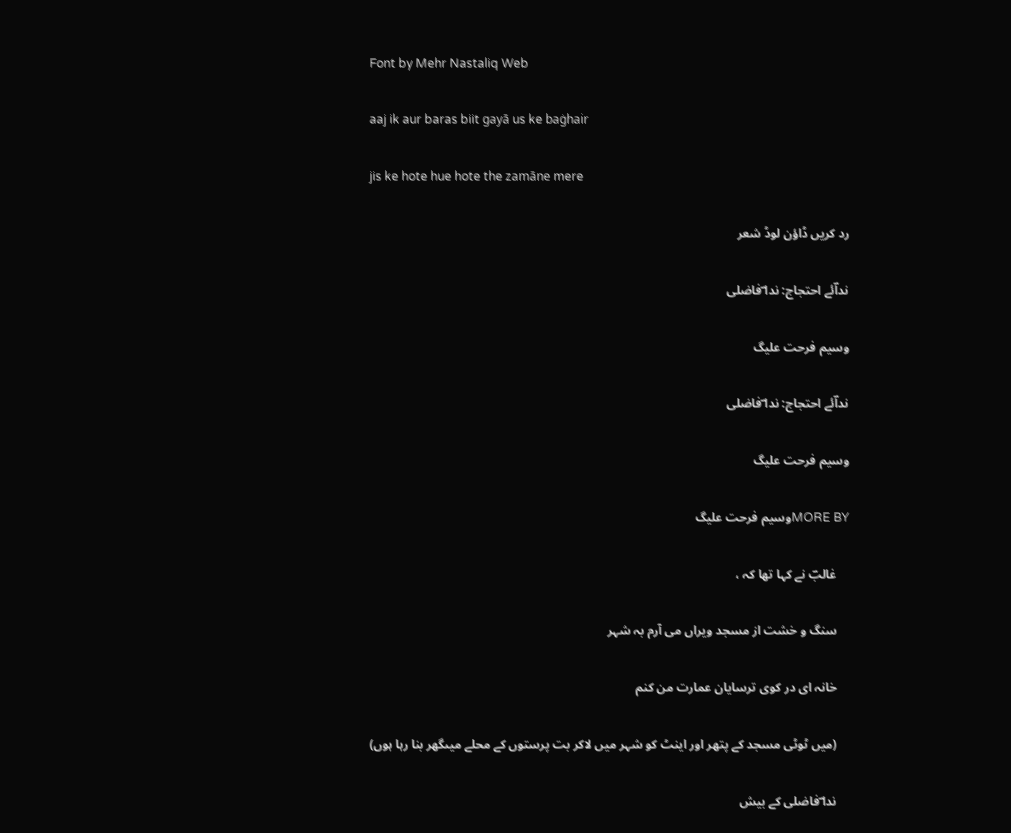Font by Mehr Nastaliq Web

aaj ik aur baras biit gayā us ke baġhair

jis ke hote hue hote the zamāne mere

رد کریں ڈاؤن لوڈ شعر

نداؔئے احتجاج: ندا ؔفاضلی

وسیم فرحت علیگ

نداؔئے احتجاج: ندا ؔفاضلی

وسیم فرحت علیگ

MORE BYوسیم فرحت علیگ

    غالبؔ نے کہا تھا کہ ،

    سنگ و خشت از مسجد ویراں می آرم بہ شہر

    خانہ ای در کوی ترسایان عمارت من کنم

    (میں ٹوٹی مسجد کے پتھر اور اینٹ کو شہر میں لاکر بت پرستوں کے محلے میںگھر بنا رہا ہوں)

    ندا ؔفاضلی کے بیش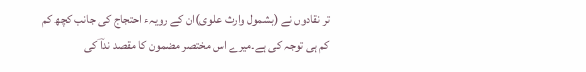تر نقادوں نے (بشمول وارث علوی)ان کے رویہء احتجاج کی جانب کچھ کم کم ہی توجہ کی ہے۔میرے اس مختصر مضمون کا مقصد نداؔ کی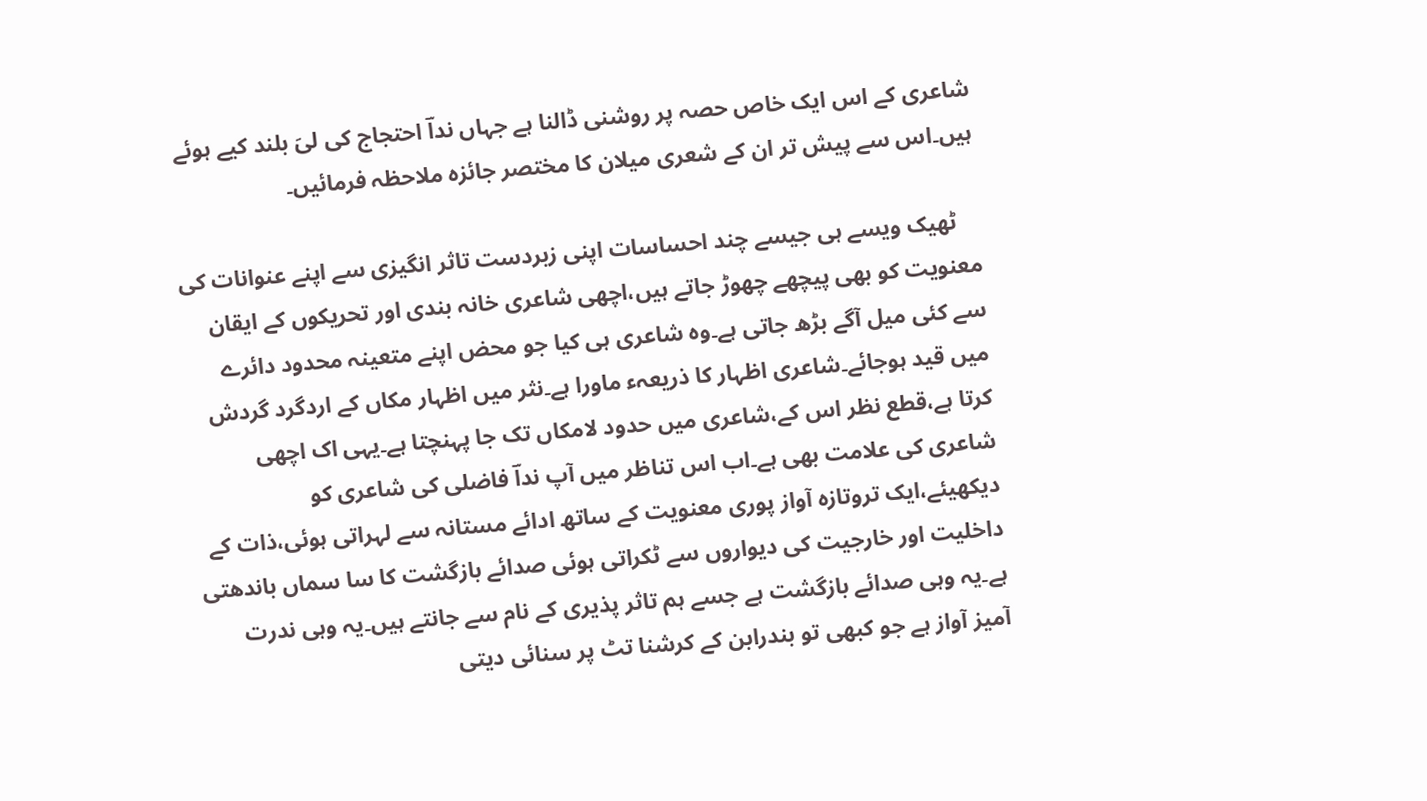شاعری کے اس ایک خاص حصہ پر روشنی ڈالنا ہے جہاں نداؔ احتجاج کی لیَ بلند کیے ہوئے ہیں۔اس سے پیش تر ان کے شعری میلان کا مختصر جائزہ ملاحظہ فرمائیں۔

    ٹھیک ویسے ہی جیسے چند احساسات اپنی زبردست تاثر انگیزی سے اپنے عنوانات کی معنویت کو بھی پیچھے چھوڑ جاتے ہیں،اچھی شاعری خانہ بندی اور تحریکوں کے ایقان سے کئی میل آگے بڑھ جاتی ہے۔وہ شاعری ہی کیا جو محض اپنے متعینہ محدود دائرے میں قید ہوجائے۔شاعری اظہار کا ذریعہء ماورا ہے۔نثر میں اظہار مکاں کے اردگرد گردش کرتا ہے،قطع نظر اس کے،شاعری میں حدود لامکاں تک جا پہنچتا ہے۔یہی اک اچھی شاعری کی علامت بھی ہے۔اب اس تناظر میں آپ نداؔ فاضلی کی شاعری کو دیکھیئے،ایک تروتازہ آواز پوری معنویت کے ساتھ ادائے مستانہ سے لہراتی ہوئی،ذات کے داخلیت اور خارجیت کی دیواروں سے ٹکراتی ہوئی صدائے بازگشت کا سا سماں باندھتی ہے۔یہ وہی صدائے بازگشت ہے جسے ہم تاثر پذیری کے نام سے جانتے ہیں۔یہ وہی ندرت آمیز آواز ہے جو کبھی تو بندرابن کے کرشنا تٹ پر سنائی دیتی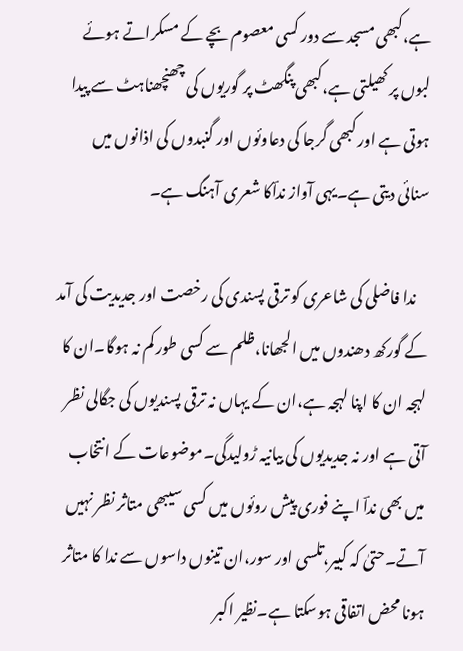ہے،کبھی مسجد سے دور کسی معصوم بچے کے مسکراتے ہوئے لبوں پر کھیلتی ہے،کبھی پنگھٹ پر گوریوں کی چھنچھناہٹ سے پیدا ہوتی ہے اور کبھی گرجا کی دعاوئوں اور گنبدوں کی اذانوں میں سنائی دیتی ہے۔یہی آواز نداؔکا شعری آہنگ ہے۔

    ندا فاضلی کی شاعری کو ترقی پسندی کی رخصت اور جدیدیت کی آمد کے گورکھ دھندوں میں الجھانا،ظلم سے کسی طور کم نہ ہوگا۔ان کا لہجہ ان کا اپنا لہجہ ہے،ان کے یہاں نہ ترقی پسندیوں کی جگالی نظر آتی ہے اور نہ جدیدیوں کی بیانیہ ڑولیدگی۔موضوعات کے انتخاب میں بھی نداؔ اپنے فوری پیش روئوں میں کسی سیبھی متاثر نظر نہیں آتے۔حتیٰ کہ کبیر،تلسی اور سور،ان تینوں داسوں سے ندا کا متاثر ہونا محض اتفاقی ہوسکتا ہے۔نظیر اکبر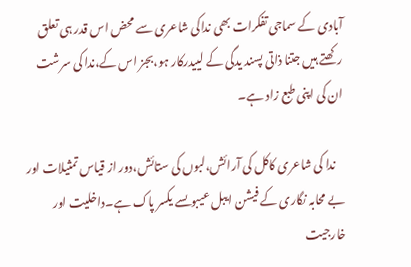آبادی کے سماجی تفکرات بھی نداکی شاعری سے محض اس قدر ہی تعلق رکھتے ہیں جتنا ذاتی پسند یدگی کے لییدرکار ہو،بجز اس کے،ندا کی سرشت ان کی اپنی طبع زاد ہے۔

    ندا کی شاعری کاکل کی آرائش،لبوں کی ستائش،دور از قیاس تمثیلات اور بے محابہ نگاری کے فیشن ایبل عیبوںسے یکسر پاک ہے۔داخلیت اور خارجیت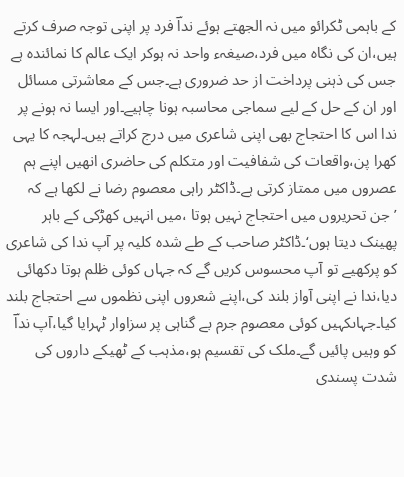کے باہمی ٹکرائو میں نہ الجھتے ہوئے نداؔ فرد پر اپنی توجہ صرف کرتے ہیں،ان کی نگاہ میں فرد،صیغہء واحد نہ ہوکر ایک عالم کا نمائندہ ہے جس کی ذہنی پرداخت از حد ضروری ہے۔جس کے معاشرتی مسائل اور ان کے حل کے لیے سماجی محاسبہ ہونا چاہیے۔اور ایسا نہ ہونے پر ندا اس کا احتجاج بھی اپنی شاعری میں درج کراتے ہیں۔لہجہ کا یہی کھرا پن،واقعات کی شفافیت اور متکلم کی حاضری انھیں اپنے ہم عصروں میں ممتاز کرتی ہے۔ڈاکٹر راہی معصوم رضا نے لکھا ہے کہ ’جن تحریروں میں احتجاج نہیں ہوتا ،میں انہیں کھڑکی کے باہر پھینک دیتا ہوں‘۔ڈاکٹر صاحب کے طے شدہ کلیہ پر آپ ندا کی شاعری کو پرکھیے تو آپ محسوس کریں گے کہ جہاں کوئی ظلم ہوتا دکھائی دیا،ندا نے اپنی آواز بلند کی،اپنے شعروں اپنی نظموں سے احتجاج بلند کیا۔جہاںکہیں کوئی معصوم جرم بے گناہی پر سزاوار ٹہرایا گیا،آپ نداؔ کو وہیں پائیں گے۔ملک کی تقسیم ہو،مذہب کے ٹھیکے داروں کی شدت پسندی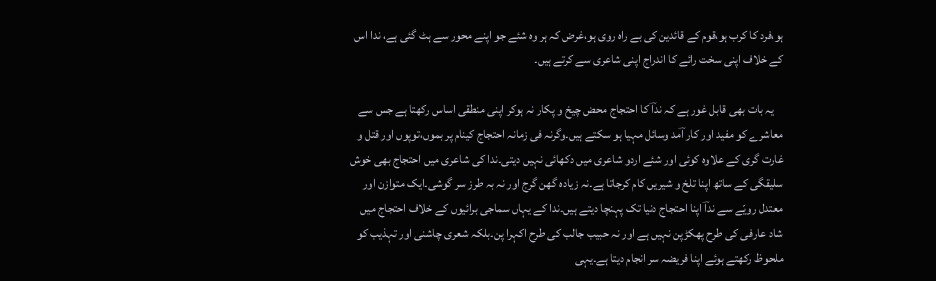ہو،فرد کا کرب ہو،قوم کے قائدین کی بے راہ روی ہو،غرض کہ ہر وہ شئے جو اپنے محور سے ہٹ گئی ہے، ندا اس کے خلاف اپنی سخت رائے کا اندراج اپنی شاعری سے کرتے ہیں۔

    یہ بات بھی قابل غور ہے کہ نداؔ کا احتجاج محض چیخ و پکار نہ ہوکر اپنی منطقی اساس رکھتا ہے جس سے معاشرے کو مفید اور کار اؔمد وسائل مہیا ہو سکتے ہیں۔وگرنہ فی زمانہ احتجاج کینام پر بموں،توپوں اور قتل و غارت گری کے علاوہ کوئی اور شئے اردو شاعری میں دکھائی نہیں دیتی۔ندا کی شاعری میں احتجاج بھی خوش سلیقگی کے ساتھ اپنا تلخ و شیریں کام کرجاتا ہے۔نہ زیادہ گھن گرج اور نہ بہ طرز سر گوشی۔ایک متوازن اور معتدل رویّے سے نداؔ اپنا احتجاج دنیا تک پہنچا دیتے ہیں۔ندا کے یہاں سماجی برائیوں کے خلاف احتجاج میں شاد عارفی کی طرح پھکڑپن نہیں ہے اور نہ حبیب جالب کی طرح اکہرا پن۔بلکہ شعری چاشنی اور تہذیب کو ملحوظ رکھتے ہوئے اپنا فریضہ سر انجام دیتا ہے۔یہی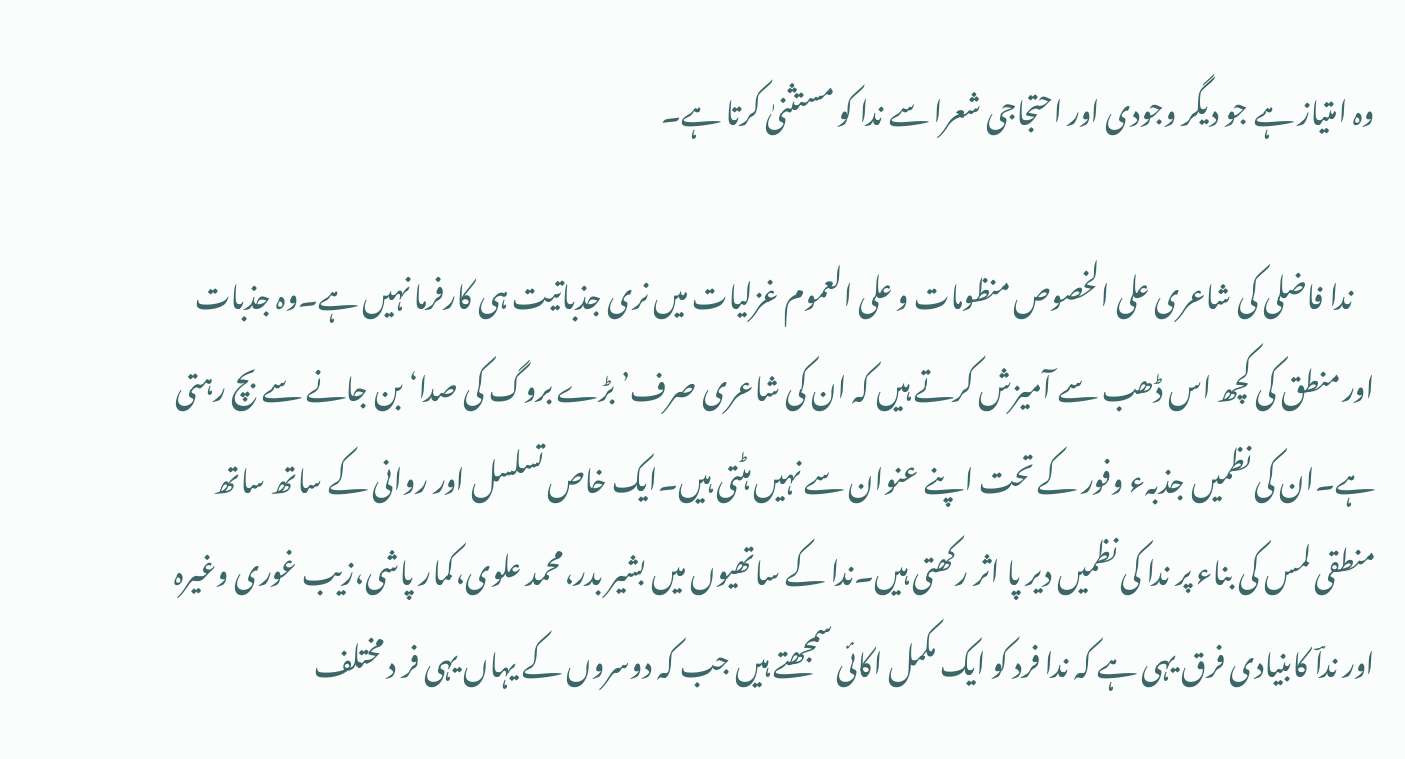وہ امتیاز ہے جو دیگر وجودی اور احتجاجی شعرا سے ندا کو مستثنیٰ کرتا ہے۔

    ندا فاضلی کی شاعری علی الخصوص منظومات و علی العموم غزلیات میں نری جذباتیت ہی کارفرما نہیں ہے۔وہ جذبات اور منطق کی کچھ اس ڈھب سے آمیزش کرتے ہیں کہ ان کی شاعری صرف’ بڑے بروگ کی صدا‘ بن جانے سے بچ رہتی ہے۔ان کی نظمیں جذبہء وفور کے تحت اپنے عنوان سے نہیں ہٹتی ہیں۔ایک خاص تسلسل اور روانی کے ساتھ ساتھ منطقی لمس کی بناء پر ندا کی نظمیں دیر پا اثر رکھتی ہیں۔ندا کے ساتھیوں میں بشیر بدر،محمد علوی،کمار پاشی،زیب غوری وغیرہ اور نداؔ کابنیادی فرق یہی ہے کہ ندا فرد کو ایک مکمل اکائی سمجھتے ہیں جب کہ دوسروں کے یہاں یہی فر د مختلف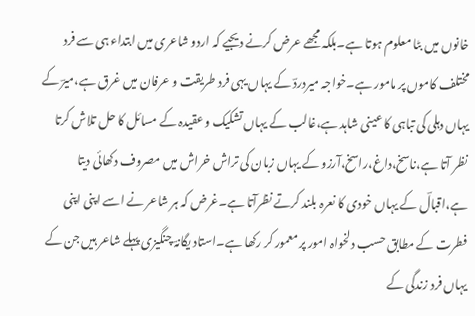خانوں میں بٹا معلوم ہوتا ہے۔بلکہ مجھے عرض کرنے دیجیے کہ اردو شاعری میں ابتداء ہی سے فرد مختلف کاموں پر مامور ہے۔خواجہ میردردؔ کے یہاں یہی فرد طریقت و عرفان میں غرق ہے،میرؔ کے یہاں دہلی کی تباہی کا عینی شاہد ہے،غالب کے یہاں تشکیک و عقیدہ کے مسائل کا حل تلاش کرتا نظر آتا ہے،ناسخ،داغ،راسخ،آرزو کے یہاں زبان کی تراش خراش میں مصروف دکھائی دیتا ہے،اقبالؔ کے یہاں خودی کا نعرہ بلند کرتے نظرآتا ہے۔غرض کہ ہر شاعر نے اسے اپنی اپنی فطرت کے مطابق حسب دلخواہ امور پر معمور کر رکھا ہے۔استاد یگانہؔ چنگیزی پہلے شاعر ہیں جن کے یہاں فرد زندگی کے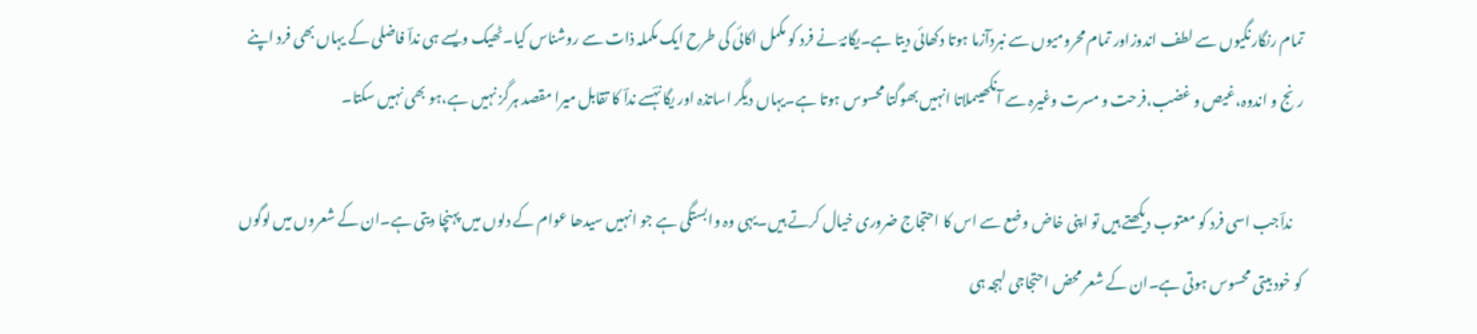تمام رنگارنگیوں سے لطف اندوزاور تمام محرومیوں سے نبردآزما ہوتا دکھائی دیتا ہے۔یگانہؔ نے فرد کو مکمل اکائی کی طرح ایک مکملہ ذات سے روشناس کیا۔ٹھیک ویسے ہی نداؔ فاضلی کے یہاں بھی فرد اپنے رنج و اندوہ،غیص و غضب،فرحت و مسرت وغیرہ سے آنکھیںملاتا انہیں بھوگتا محسوس ہوتا ہے۔یہاں دیگر اساتذہ اور یگانہؔسے نداؔ کا تقابل میرا مقصد ہرگز نہیں ہے،ہو بھی نہیں سکتا۔

    نداؔجب اسی فرد کو معتوب دیکھتے ہیں تو اپنی خاض وضع سے اس کا احتجاج ضروری خیال کرتے ہیں۔یہی وہ وابستگی ہے جو انہیں سیدھا عوام کے دلوں میں پہنچا دیتی ہے۔ان کے شعروں میں لوگوں کو خود بیتی محسوس ہوتی ہے۔ان کے شعر محض احتجاجی لہجہ ہی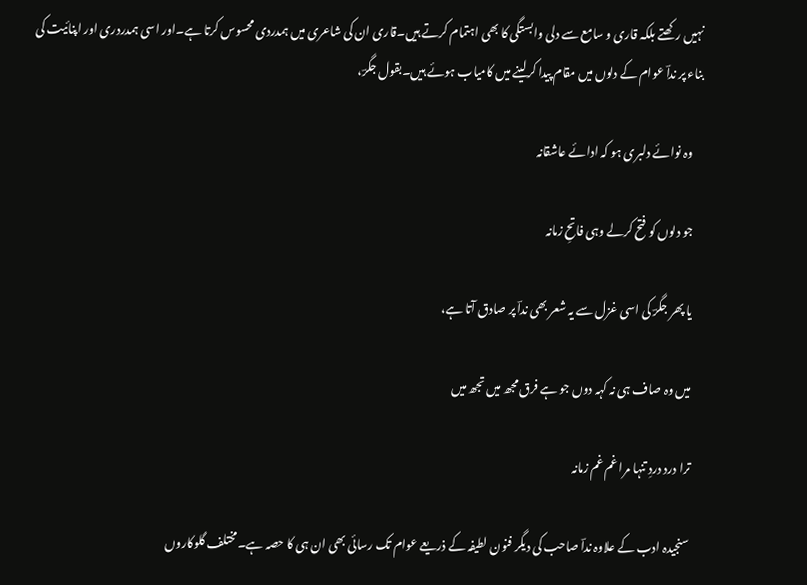نہیں رکھتے بلکہ قاری و سامع سے دلی وابستگی کا بھی اہتمام کرتے ہیں۔قاری ان کی شاعری میں ہمدردی محسوس کرتا ہے۔اور اسی ہمدردری اور اپنائیت کی بناء پر نداؔ عوام کے دلوں میں مقام پیدا کرلینے میں کامیاب ہوئے ہیں۔بقول جگرؔ،

    وہ نوائے دلبری ہو کہ ادائے عاشقانہ

    جو دلوں کو فتح کرلے وہی فاتحِ زمانہ

    یا پھر جگرؔ کی اسی غزل سے یہ شعر بھی نداؔ پر صادق آتا ہے،

    میں وہ صاف ہی نہ کہہ دوں جو ہے فرق مجھ میں تجھ میں

    ترا درد دردِ تنہا مرا غم غم زمانہ

    سنجیدہ ادب کے علاوہ نداؔ صاحب کی دیگر فنون لطیفہ کے ذریعے عوام تک رسائی بھی ان ہی کا حصہ ہے۔مختلف گلوکاروں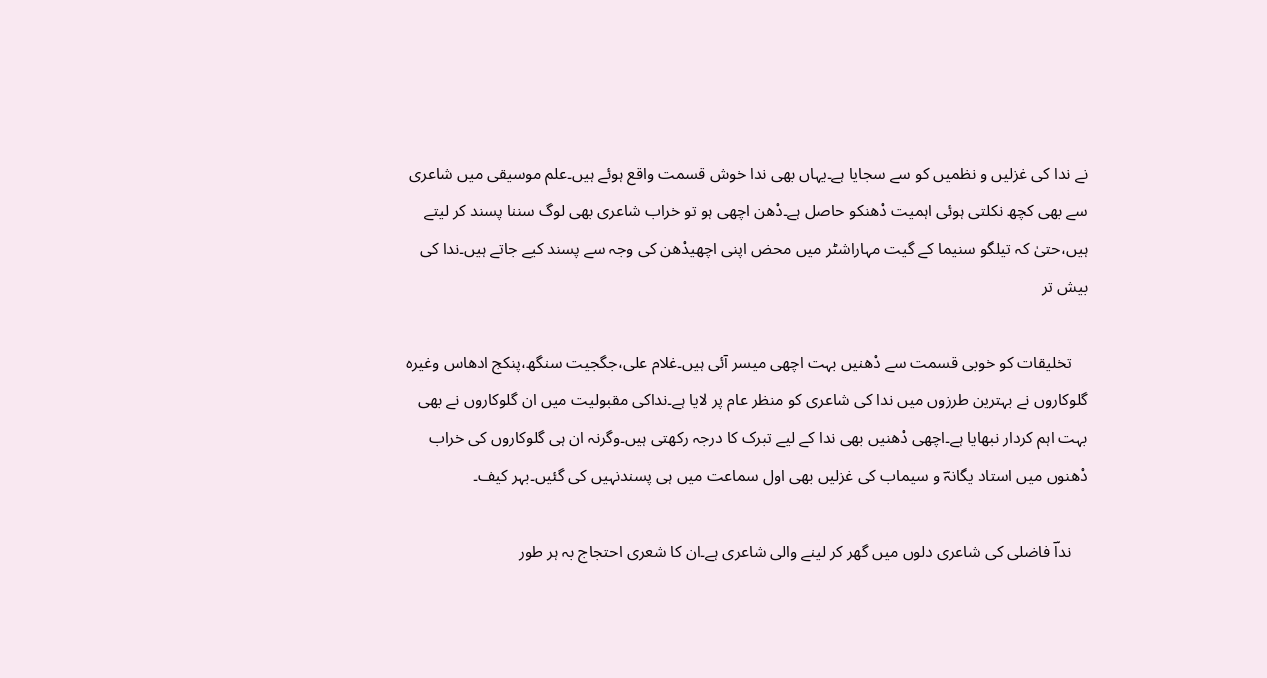نے ندا کی غزلیں و نظمیں کو سے سجایا ہے۔یہاں بھی ندا خوش قسمت واقع ہوئے ہیں۔علم موسیقی میں شاعری سے بھی کچھ نکلتی ہوئی اہمیت دْھنکو حاصل ہے۔دْھن اچھی ہو تو خراب شاعری بھی لوگ سننا پسند کر لیتے ہیں،حتیٰ کہ تیلگو سنیما کے گیت مہاراشٹر میں محض اپنی اچھیدْھن کی وجہ سے پسند کیے جاتے ہیں۔ندا کی بیش تر

    تخلیقات کو خوبی قسمت سے دْھنیں بہت اچھی میسر آئی ہیں۔غلام علی،جگجیت سنگھ،پنکج ادھاس وغیرہ گلوکاروں نے بہترین طرزوں میں ندا کی شاعری کو منظر عام پر لایا ہے۔نداکی مقبولیت میں ان گلوکاروں نے بھی بہت اہم کردار نبھایا ہے۔اچھی دْھنیں بھی ندا کے لیے تبرک کا درجہ رکھتی ہیں۔وگرنہ ان ہی گلوکاروں کی خراب دْھنوں میں استاد یگانہؔ و سیماب کی غزلیں بھی اول سماعت میں ہی پسندنہیں کی گئیں۔بہر کیف۔

    نداؔ فاضلی کی شاعری دلوں میں گھر کر لینے والی شاعری ہے۔ان کا شعری احتجاج بہ ہر طور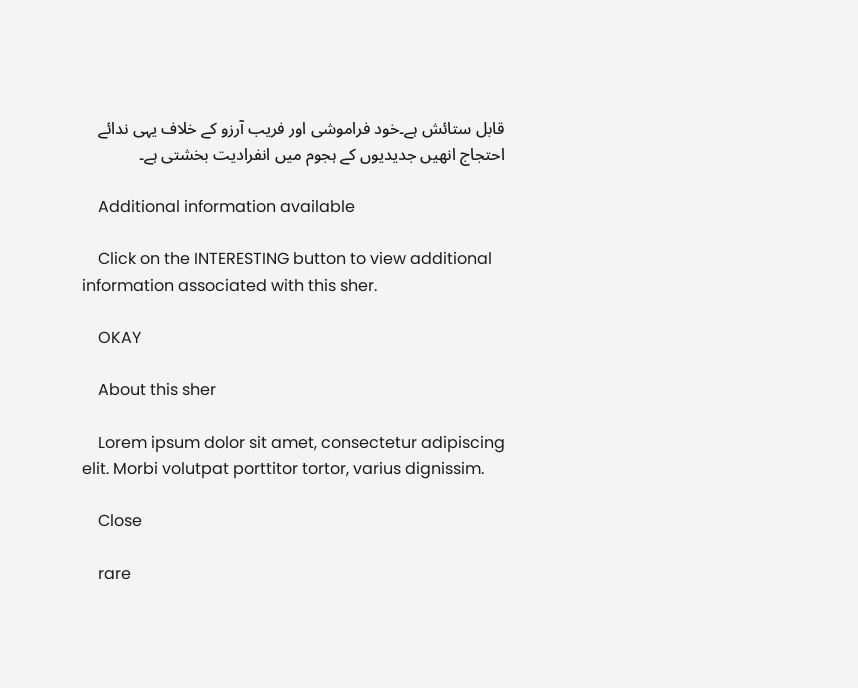قابل ستائش ہے۔خود فراموشی اور فریب آرزو کے خلاف یہی ندائے احتجاج انھیں جدیدیوں کے ہجوم میں انفرادیت بخشتی ہے۔

    Additional information available

    Click on the INTERESTING button to view additional information associated with this sher.

    OKAY

    About this sher

    Lorem ipsum dolor sit amet, consectetur adipiscing elit. Morbi volutpat porttitor tortor, varius dignissim.

    Close

    rare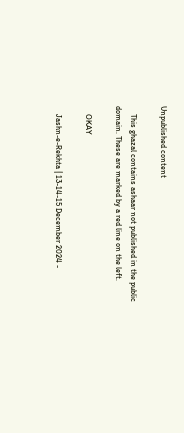Unpublished content

    This ghazal contains ashaar not published in the public domain. These are marked by a red line on the left.

    OKAY

    Jashn-e-Rekhta | 13-14-15 December 2024 -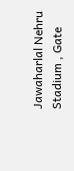Jawaharlal Nehru Stadium , Gate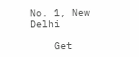No. 1, New Delhi

    Get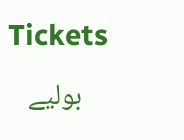Tickets
    بولیے